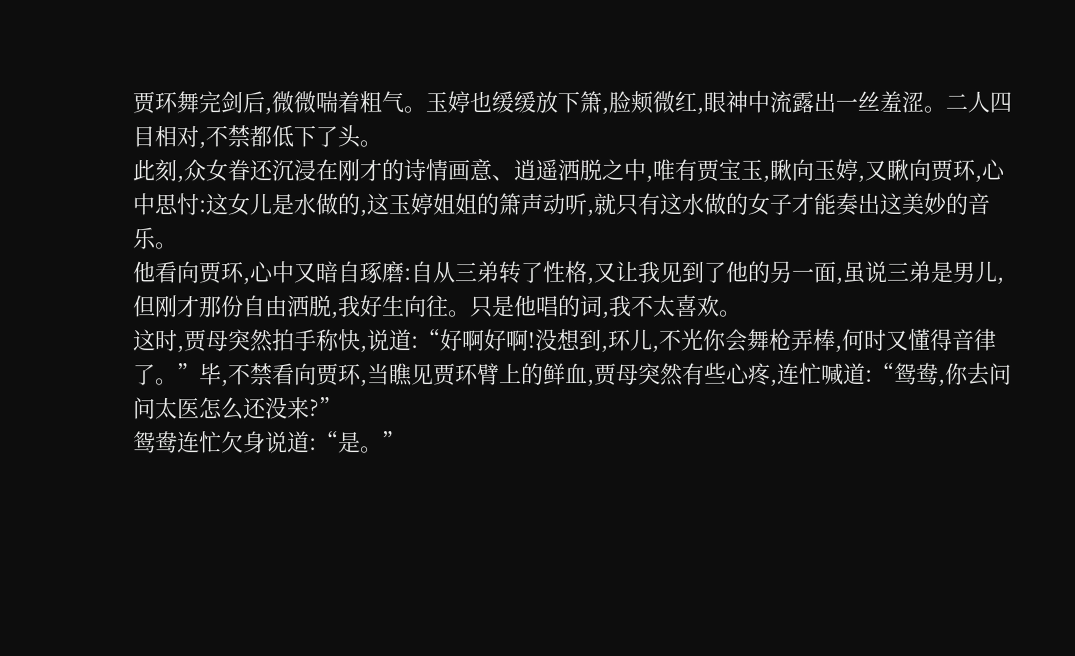贾环舞完剑后,微微喘着粗气。玉婷也缓缓放下箫,脸颊微红,眼神中流露出一丝羞涩。二人四目相对,不禁都低下了头。
此刻,众女眷还沉浸在刚才的诗情画意、逍遥洒脱之中,唯有贾宝玉,瞅向玉婷,又瞅向贾环,心中思忖:这女儿是水做的,这玉婷姐姐的箫声动听,就只有这水做的女子才能奏出这美妙的音乐。
他看向贾环,心中又暗自琢磨:自从三弟转了性格,又让我见到了他的另一面,虽说三弟是男儿,但刚才那份自由洒脱,我好生向往。只是他唱的词,我不太喜欢。
这时,贾母突然拍手称快,说道:“好啊好啊!没想到,环儿,不光你会舞枪弄棒,何时又懂得音律了。”毕,不禁看向贾环,当瞧见贾环臂上的鲜血,贾母突然有些心疼,连忙喊道:“鸳鸯,你去问问太医怎么还没来?”
鸳鸯连忙欠身说道:“是。”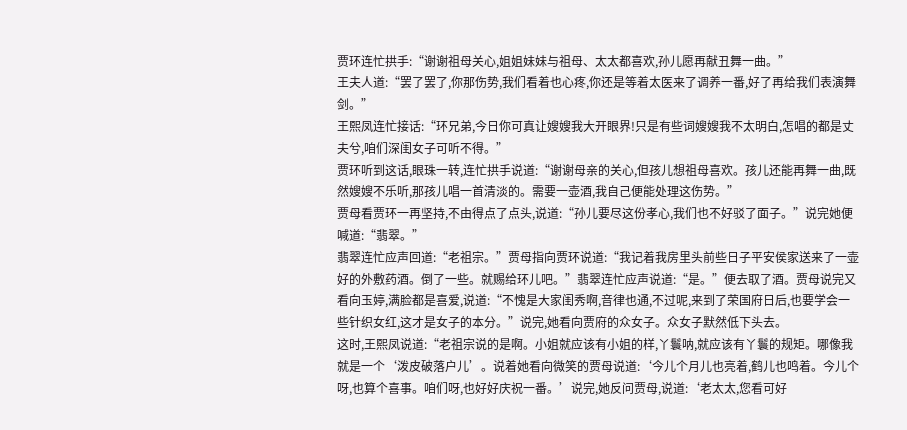贾环连忙拱手:“谢谢祖母关心,姐姐妹妹与祖母、太太都喜欢,孙儿愿再献丑舞一曲。”
王夫人道:“罢了罢了,你那伤势,我们看着也心疼,你还是等着太医来了调养一番,好了再给我们表演舞剑。”
王熙凤连忙接话:“环兄弟,今日你可真让嫂嫂我大开眼界!只是有些词嫂嫂我不太明白,怎唱的都是丈夫兮,咱们深闺女子可听不得。”
贾环听到这话,眼珠一转,连忙拱手说道:“谢谢母亲的关心,但孩儿想祖母喜欢。孩儿还能再舞一曲,既然嫂嫂不乐听,那孩儿唱一首清淡的。需要一壶酒,我自己便能处理这伤势。”
贾母看贾环一再坚持,不由得点了点头,说道:“孙儿要尽这份孝心,我们也不好驳了面子。”说完她便喊道:“翡翠。”
翡翠连忙应声回道:“老祖宗。”贾母指向贾环说道:“我记着我房里头前些日子平安侯家送来了一壶好的外敷药酒。倒了一些。就赐给环儿吧。”翡翠连忙应声说道:“是。”便去取了酒。贾母说完又看向玉婷,满脸都是喜爱,说道:“不愧是大家闺秀啊,音律也通,不过呢,来到了荣国府日后,也要学会一些针织女红,这才是女子的本分。”说完,她看向贾府的众女子。众女子默然低下头去。
这时,王熙凤说道:“老祖宗说的是啊。小姐就应该有小姐的样,丫鬟呐,就应该有丫鬟的规矩。哪像我就是一个‘泼皮破落户儿’。说着她看向微笑的贾母说道:‘今儿个月儿也亮着,鹤儿也鸣着。今儿个呀,也算个喜事。咱们呀,也好好庆祝一番。’说完,她反问贾母,说道:‘老太太,您看可好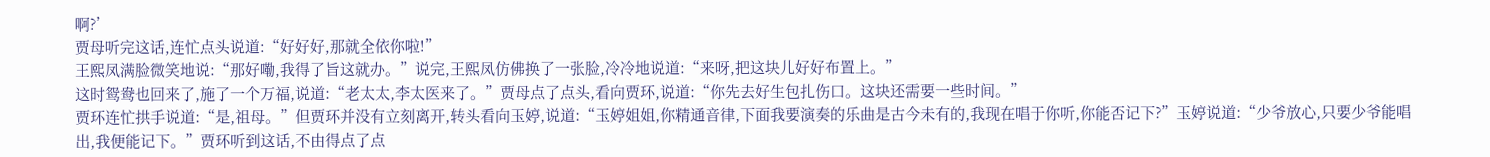啊?’
贾母听完这话,连忙点头说道:“好好好,那就全依你啦!”
王熙凤满脸微笑地说:“那好嘞,我得了旨这就办。”说完,王熙凤仿佛换了一张脸,冷冷地说道:“来呀,把这块儿好好布置上。”
这时鸳鸯也回来了,施了一个万福,说道:“老太太,李太医来了。”贾母点了点头,看向贾环,说道:“你先去好生包扎伤口。这块还需要一些时间。”
贾环连忙拱手说道:“是,祖母。”但贾环并没有立刻离开,转头看向玉婷,说道:“玉婷姐姐,你精通音律,下面我要演奏的乐曲是古今未有的,我现在唱于你听,你能否记下?”玉婷说道:“少爷放心,只要少爷能唱出,我便能记下。”贾环听到这话,不由得点了点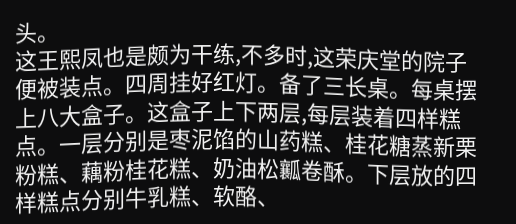头。
这王熙凤也是颇为干练,不多时,这荣庆堂的院子便被装点。四周挂好红灯。备了三长桌。每桌摆上八大盒子。这盒子上下两层,每层装着四样糕点。一层分别是枣泥馅的山药糕、桂花糖蒸新栗粉糕、藕粉桂花糕、奶油松瓤卷酥。下层放的四样糕点分别牛乳糕、软酪、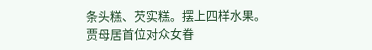条头糕、芡实糕。摆上四样水果。
贾母居首位对众女眷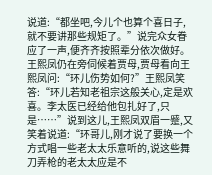说道:“都坐吧,今儿个也算个喜日子,就不要讲那些规矩了。”说完众女眷应了一声,便齐齐按照辈分依次做好。王熙凤仍在旁伺候着贾母,贾母看向王熙凤问:“环儿伤势如何?”王熙凤笑答:“环儿若知老祖宗这般关心,定是欢喜。李太医已经给他包扎好了,只是……”说到这儿,王熙凤双眉一蹙,又笑着说道:“环哥儿,刚才说了要换一个方式唱一些老太太乐意听的,说这些舞刀弄枪的老太太应是不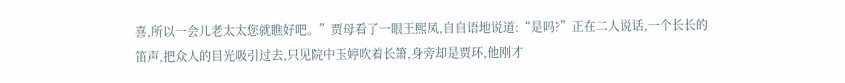喜,所以一会儿老太太您就瞧好吧。”贾母看了一眼王熙凤,自自语地说道:“是吗?”正在二人说话,一个长长的笛声,把众人的目光吸引过去,只见院中玉婷吹着长箫,身旁却是贾环,他刚才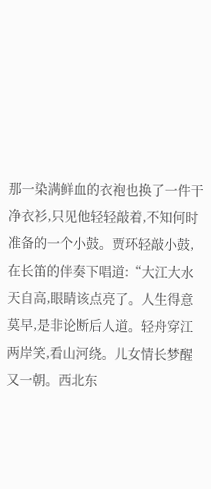那一染满鲜血的衣袍也换了一件干净衣衫,只见他轻轻敲着,不知何时准备的一个小鼓。贾环轻敲小鼓,在长笛的伴奏下唱道:“大江大水天自高,眼睛该点亮了。人生得意莫早,是非论断后人道。轻舟穿江两岸笑,看山河绕。儿女情长梦醒又一朝。西北东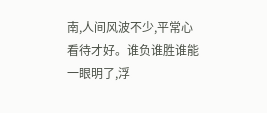南,人间风波不少,平常心看待才好。谁负谁胜谁能一眼明了,浮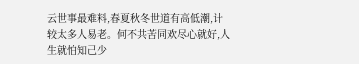云世事最难料,春夏秋冬世道有高低潮,计较太多人易老。何不共苦同欢尽心就好,人生就怕知己少